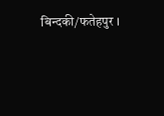बिन्दकी/फतेहपुर ।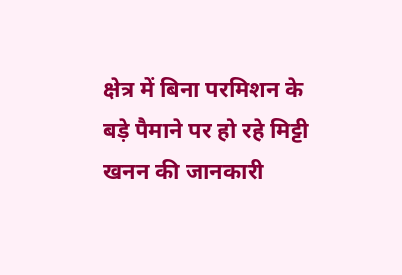क्षेत्र में बिना परमिशन के बड़े पैमाने पर हो रहे मिट्टी खनन की जानकारी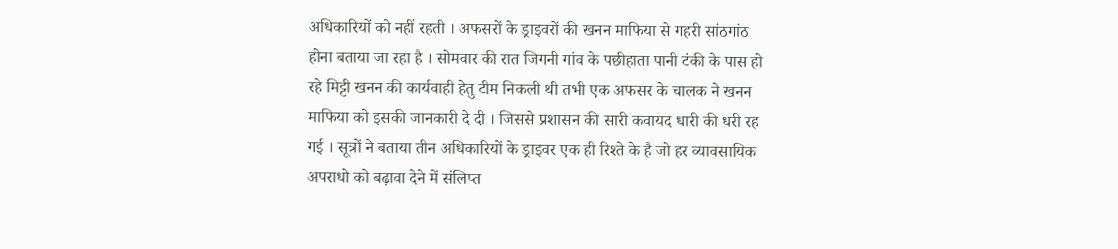अधिकारियों को नहीं रहती । अफसरों के ड्राइवरों की खनन माफिया से गहरी सांठगांठ होना बताया जा रहा है । सोमवार की रात जिगनी गांव के पछीहाता पानी टंकी के पास हो रहे मिट्टी खनन की कार्यवाही हेतु टीम निकली थी तभी एक अफसर के चालक ने खनन माफिया को इसकी जानकारी दे दी । जिससे प्रशासन की सारी कवायद धारी की धरी रह गई । सूत्रों ने बताया तीन अधिकारियों के ड्राइवर एक ही रिश्ते के है जो हर व्यावसायिक अपराधो को बढ़ावा देने में संलिप्त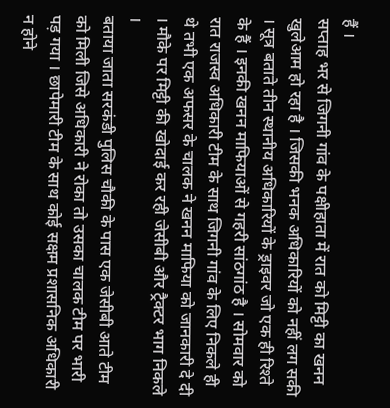हैं ।
सप्ताह भर से जिगनी गांव के पक्षीहाता में रात को मिट्टी का खनन खुलेआम हो रहा है । जिसकी भनक अधिकारियों को नहीं लग सकी । सूत्र बताते तीन स्थानीय अधिकारियों के ड्राइवर जो एक ही रिश्ते के हैं । इनकी खनन माफियाओं से गहरी सांठगांठ है । सोमवार को रात राजस्व अधिकारी टीम के साथ जिगनी गांव के लिए निकले ही थे तभी एक अफसर के चालक ने खनन माफिया को जानकारी दे दी । मौके पर मिट्टी की खोदाई कर रही जेसीबी और ट्रैक्टर भाग निकले ।
बताया जाता सरकंडी पुलिस चौकी के पास एक जेसीबी आते टीम को मिली जिसे अधिकारी ने रोका तो उसका चालक टीम पर भारी पड़ गया । छापेमारी टीम के साथ कोई सक्षम प्रशासनिक अधिकारी न होने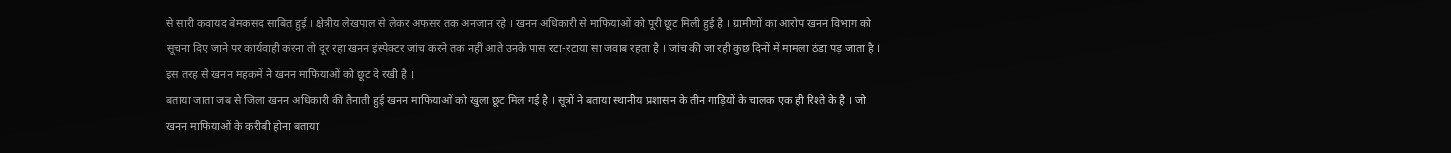से सारी कवायद बेमकसद साबित हुई । क्षेत्रीय लेखपाल से लेकर अफसर तक अनजान रहे । खनन अधिकारी से माफियाओं को पूरी छूट मिली हुई है । ग्रामीणों का आरोप खनन विभाग को सूचना दिए जाने पर कार्यवाही करना तो दूर रहा खनन इंस्पेक्टर जांच करने तक नहीं आते उनके पास रटा-रटाया सा जवाब रहता है । जांच की जा रही कुछ दिनों में मामला ठंडा पड़ जाता है । इस तरह से खनन महकमें ने खनन माफियाओं को छूट दे रखी है ।
बताया जाता जब से जिला खनन अधिकारी की तैनाती हुई खनन माफियाओं को खुला छूट मिल गई है । सूत्रों ने बताया स्थानीय प्रशासन के तीन गाड़ियों के चालक एक ही रिश्ते के है । जो खनन माफियाओं के करीबी होना बताया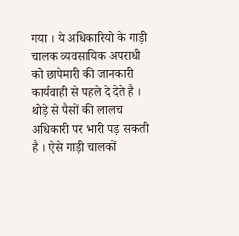गया । ये अधिकारियो के गाड़ी चालक व्यवसायिक अपराधी को छापेमारी की जानकारी कार्यवाही से पहले दे देते है । थोड़े से पैसों की लालच अधिकारी पर भारी पड़ सकती है । ऐसे गाड़ी चालकों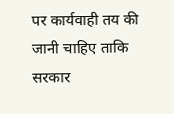पर कार्यवाही तय की जानी चाहिए ताकि सरकार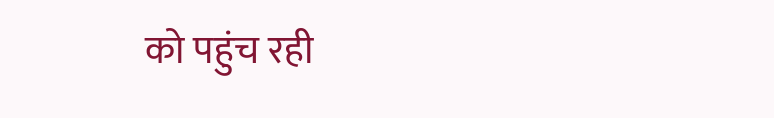को पहुंच रही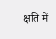क्षति में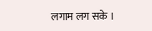लगाम लग सके ।